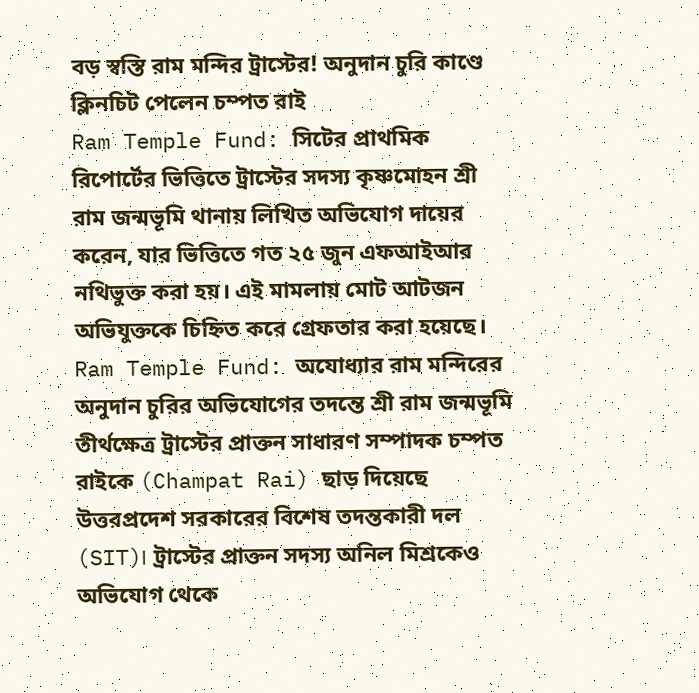বড় স্বস্তি রাম মন্দির ট্রাস্টের! অনুদান চুরি কাণ্ডে ক্লিনচিট পেলেন চম্পত রাই
Ram Temple Fund: সিটের প্রাথমিক রিপোর্টের ভিত্তিতে ট্রাস্টের সদস্য কৃষ্ণমোহন শ্রী রাম জন্মভূমি থানায় লিখিত অভিযোগ দায়ের করেন, যার ভিত্তিতে গত ২৫ জুন এফআইআর নথিভুক্ত করা হয়। এই মামলায় মোট আটজন অভিযুক্তকে চিহ্নিত করে গ্রেফতার করা হয়েছে।
Ram Temple Fund: অযোধ্যার রাম মন্দিরের অনুদান চুরির অভিযোগের তদন্তে শ্রী রাম জন্মভূমি তীর্থক্ষেত্র ট্রাস্টের প্রাক্তন সাধারণ সম্পাদক চম্পত রাইকে (Champat Rai) ছাড় দিয়েছে উত্তরপ্রদেশ সরকারের বিশেষ তদন্তকারী দল (SIT)। ট্রাস্টের প্রাক্তন সদস্য অনিল মিশ্রকেও অভিযোগ থেকে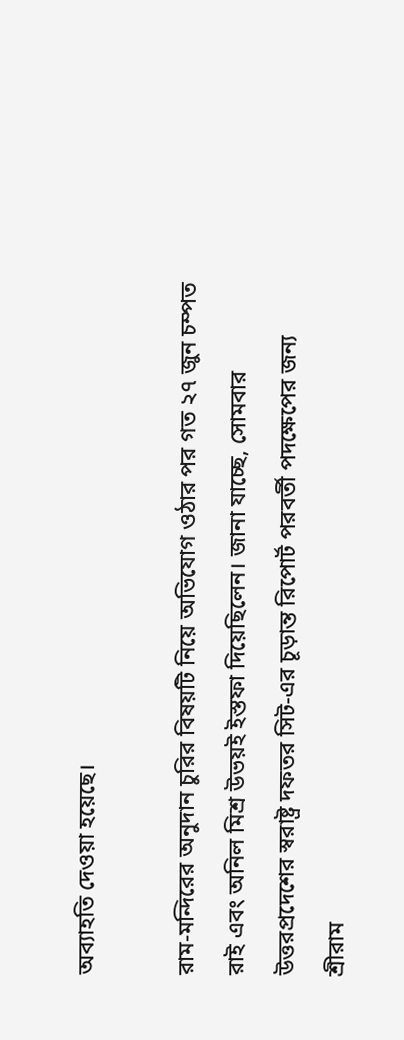অব্যাহতি দেওয়া হয়েছে।

রাম-মন্দিরের অনুদান চুরির বিষয়টি নিয়ে অভিযোগ ওঠার পর গত ২৭ জুন চম্পত রাই এবং অনিল মিশ্র উভয়ই ইস্তফা দিয়েছিলেন। জানা যাচ্ছে, সোমবার উত্তরপ্রদেশের স্বরাষ্ট্র দফতর সিট-এর চূড়ান্ত রিপোর্ট পরবর্তী পদক্ষেপের জন্য শ্রীরাম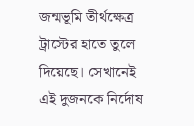জন্মভূমি তীর্থক্ষেত্র ট্রাস্টের হাতে তুলে দিয়েছে। সেখানেই এই দুজনকে নির্দোষ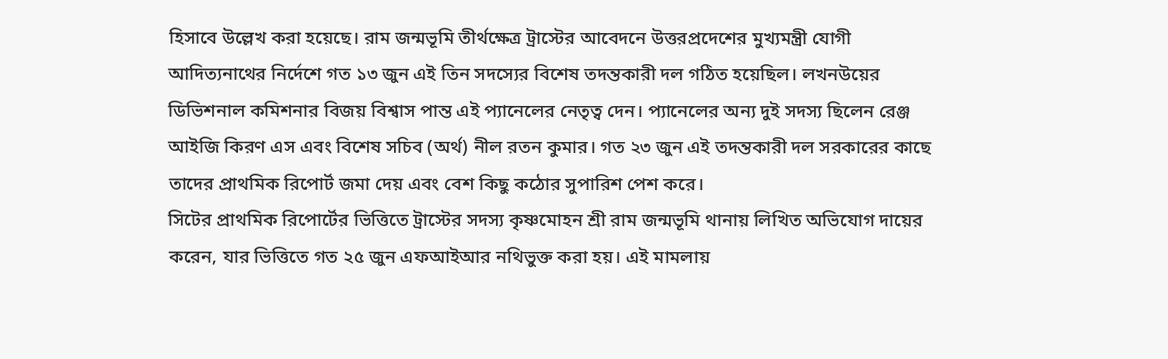হিসাবে উল্লেখ করা হয়েছে। রাম জন্মভূমি তীর্থক্ষেত্র ট্রাস্টের আবেদনে উত্তরপ্রদেশের মুখ্যমন্ত্রী যোগী আদিত্যনাথের নির্দেশে গত ১৩ জুন এই তিন সদস্যের বিশেষ তদন্তকারী দল গঠিত হয়েছিল। লখনউয়ের ডিভিশনাল কমিশনার বিজয় বিশ্বাস পান্ত এই প্যানেলের নেতৃত্ব দেন। প্যানেলের অন্য দুই সদস্য ছিলেন রেঞ্জ আইজি কিরণ এস এবং বিশেষ সচিব (অর্থ) নীল রতন কুমার। গত ২৩ জুন এই তদন্তকারী দল সরকারের কাছে তাদের প্রাথমিক রিপোর্ট জমা দেয় এবং বেশ কিছু কঠোর সুপারিশ পেশ করে।
সিটের প্রাথমিক রিপোর্টের ভিত্তিতে ট্রাস্টের সদস্য কৃষ্ণমোহন শ্রী রাম জন্মভূমি থানায় লিখিত অভিযোগ দায়ের করেন, যার ভিত্তিতে গত ২৫ জুন এফআইআর নথিভুক্ত করা হয়। এই মামলায়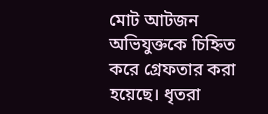মোট আটজন অভিযুক্তকে চিহ্নিত করে গ্রেফতার করা হয়েছে। ধৃতরা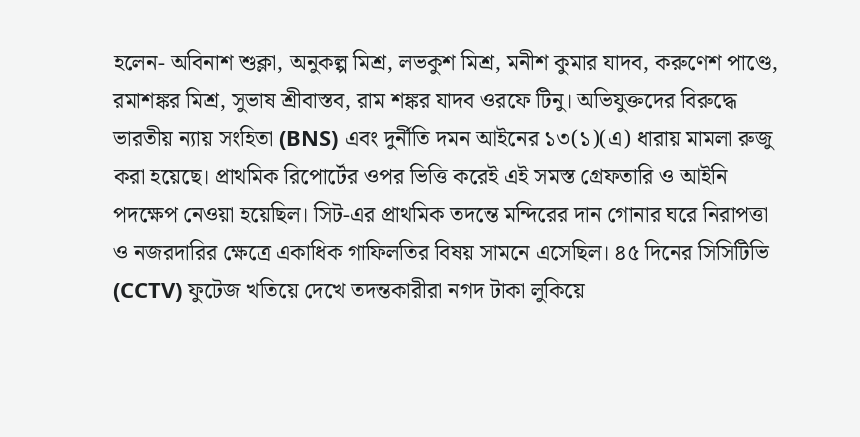হলেন- অবিনাশ শুক্লা, অনুকল্প মিশ্র, লভকুশ মিশ্র, মনীশ কুমার যাদব, করুণেশ পাণ্ডে, রমাশঙ্কর মিশ্র, সুভাষ শ্রীবাস্তব, রাম শঙ্কর যাদব ওরফে টিনু। অভিযুক্তদের বিরুদ্ধে ভারতীয় ন্যায় সংহিতা (BNS) এবং দুর্নীতি দমন আইনের ১৩(১)(এ) ধারায় মামলা রুজু করা হয়েছে। প্রাথমিক রিপোর্টের ওপর ভিত্তি করেই এই সমস্ত গ্রেফতারি ও আইনি পদক্ষেপ নেওয়া হয়েছিল। সিট-এর প্রাথমিক তদন্তে মন্দিরের দান গোনার ঘরে নিরাপত্তা ও নজরদারির ক্ষেত্রে একাধিক গাফিলতির বিষয় সামনে এসেছিল। ৪৫ দিনের সিসিটিভি (CCTV) ফুটেজ খতিয়ে দেখে তদন্তকারীরা নগদ টাকা লুকিয়ে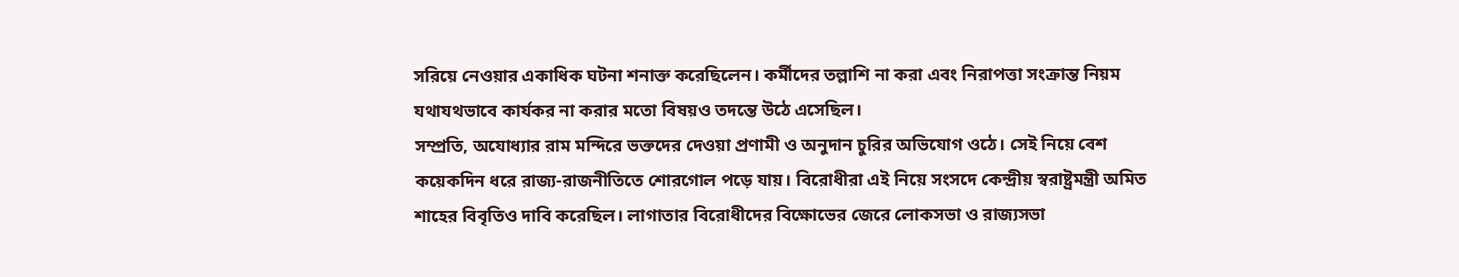সরিয়ে নেওয়ার একাধিক ঘটনা শনাক্ত করেছিলেন। কর্মীদের তল্লাশি না করা এবং নিরাপত্তা সংক্রান্ত নিয়ম যথাযথভাবে কার্যকর না করার মতো বিষয়ও তদন্তে উঠে এসেছিল।
সম্প্রতি, অযোধ্যার রাম মন্দিরে ভক্তদের দেওয়া প্রণামী ও অনুদান চুরির অভিযোগ ওঠে। সেই নিয়ে বেশ কয়েকদিন ধরে রাজ্য-রাজনীতিতে শোরগোল পড়ে যায়। বিরোধীরা এই নিয়ে সংসদে কেন্দ্রীয় স্বরাষ্ট্রমন্ত্রী অমিত শাহের বিবৃতিও দাবি করেছিল। লাগাতার বিরোধীদের বিক্ষোভের জেরে লোকসভা ও রাজ্যসভা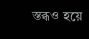স্তব্ধও হয়ে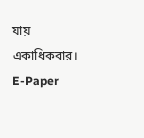যায় একাধিকবার।
E-Paper